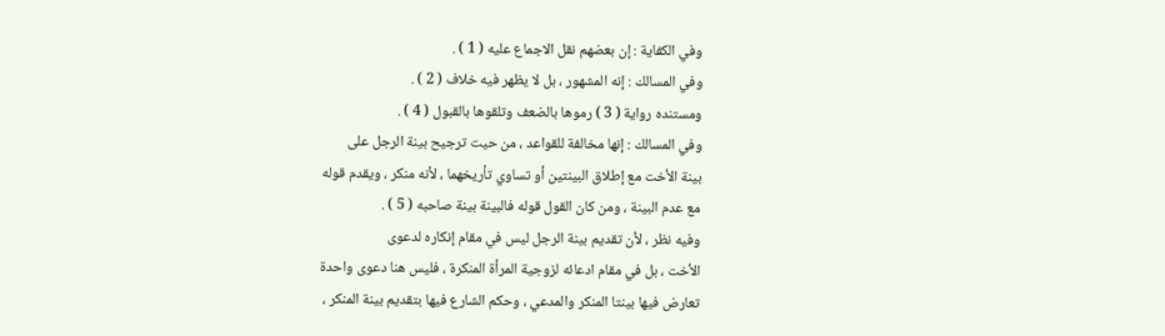وفي الكفاية : إن بعضهم نقل الاجماع عليه ( 1 ) .
وفي المسالك : إنه المشهور ، بل لا يظهر فيه خلاف ( 2 ) .
ومستنده رواية ( 3 ) رموها بالضعف وتلقوها بالقبول ( 4 ) .
وفي المسالك : إنها مخالفة للقواعد ، من حيت ترجيح بينة الرجل على
بينة الأخت مع إطلاق البينتين أو تساوي تأريخهما ، لأنه منكر ، ويقدم قوله
مع عدم البينة ، ومن كان القول قوله فالبينة بينة صاحبه ( 5 ) .
وفيه نظر ، لأن تقديم بينة الرجل ليس في مقام إنكاره لدعوى
الأخت ، بل في مقام ادعائه لزوجية المرأة المنكرة ، فليس هنا دعوى واحدة
تعارض فيها بينتا المنكر والمدعي ، وحكم الشارع فيها بتقديم بينة المنكر ،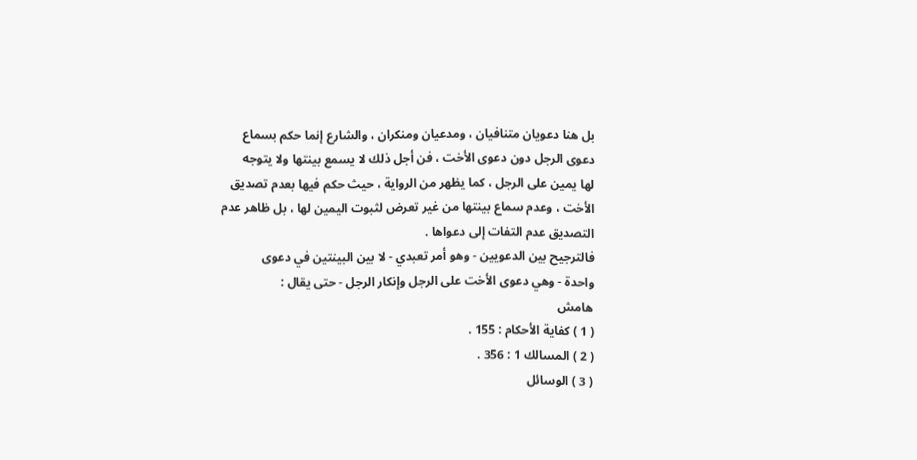بل هنا دعويان متنافيان ، ومدعيان ومنكران ، والشارع إنما حكم بسماع
دعوى الرجل دون دعوى الأخت ، فن أجل ذلك لا يسمع بينتها ولا يتوجه
لها يمين على الرجل ، كما يظهر من الرواية ، حيث حكم فيها بعدم تصديق
الأخت ، وعدم سماع بينتها من غير تعرض لثبوت اليمين لها ، بل ظاهر عدم
التصديق عدم التفات إلى دعواها .
فالترجيح بين الدعويين - وهو أمر تعبدي - لا بين البينتين في دعوى
واحدة - وهي دعوى الأخت على الرجل وإنكار الرجل - حتى يقال :
هامش
( 1 ) كفاية الأحكام : 155 .
( 2 ) المسالك 1 : 356 .
( 3 ) الوسائل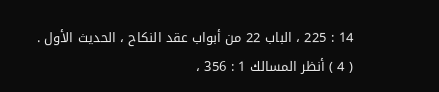14 : 225 ، الباب 22 من أبواب عقد النكاح ، الحديث الأول .
( 4 ) أنظر المسالك 1 : 356 ،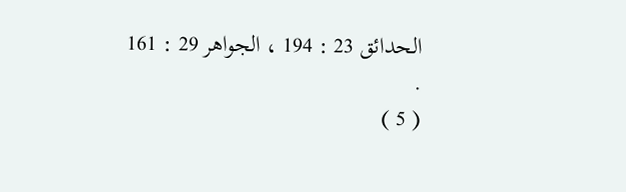الحدائق 23 : 194 ، الجواهر 29 : 161 .
( 5 )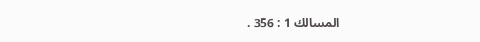المسالك 1 : 356 .